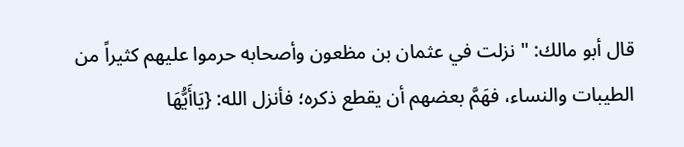قال أبو مالك: " نزلت في عثمان بن مظعون وأصحابه حرموا عليهم كثيراً من الطيبات والنساء، فهَمَّ بعضهم أن يقطع ذكره؛ فأنزل الله: {يَاأَيُّهَا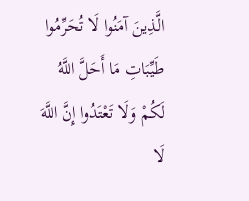الَّذِينَ آمَنُوا لَا تُحَرِّمُوا طَيِّبَاتِ مَا أَحَلَّ اللَّهُ لَكُمْ وَلَا تَعْتَدُوا إِنَّ اللَّهَ لَا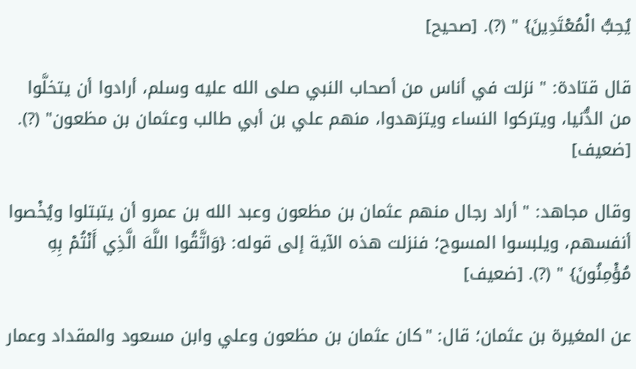يُحِبُّ الْمُعْتَدِينَ} " (?). [صحيح]

قال قتادة: " نزلت في أناس من أصحاب النبي صلى الله عليه وسلم، أرادوا أن يتخلَّوا من الدُّنيا، ويتركوا النساء ويتزهدوا، منهم علي بن أبي طالب وعثمان بن مظعون" (?). [ضعيف]

وقال مجاهد: " أراد رجال منهم عثمان بن مظعون وعبد الله بن عمرو أن يتبتلوا ويُخْصوا أنفسهم، ويلبسوا المسوح؛ فنزلت هذه الآية إلى قوله: {وَاتَّقُوا اللَّهَ الَّذِي أَنْتُمْ بِهِ مُؤْمِنُونَ} " (?). [ضعيف]

عن المغيرة بن عثمان؛ قال: "كان عثمان بن مظعون وعلي وابن مسعود والمقداد وعمار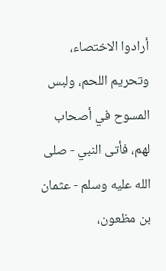أرادوا الاختصاء، وتحريم اللحم، ولبس المسوح في أصحاب لهم، فأتى النبي - صلى الله عليه وسلم - عثمان بن مظعون،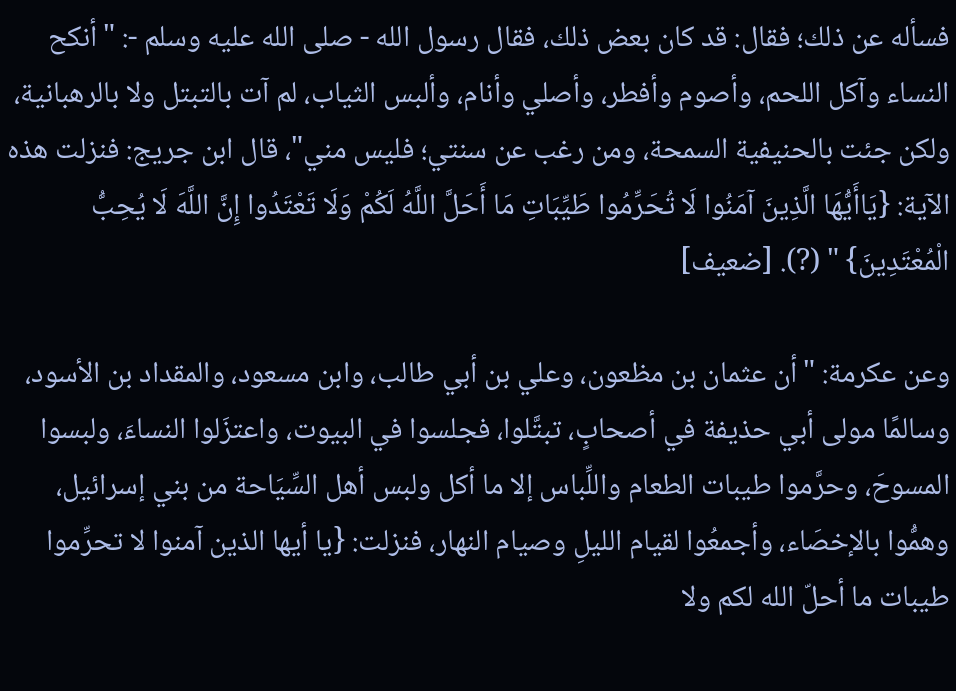فسأله عن ذلك؛ فقال: قد كان بعض ذلك، فقال رسول الله - صلى الله عليه وسلم -: "أنكح النساء وآكل اللحم، وأصوم وأفطر، وأصلي وأنام، وألبس الثياب، لم آت بالتبتل ولا بالرهبانية، ولكن جئت بالحنيفية السمحة، ومن رغب عن سنتي؛ فليس مني"، قال ابن جريج: فنزلت هذه الآية: {يَاأَيُّهَا الَّذِينَ آمَنُوا لَا تُحَرِّمُوا طَيِّبَاتِ مَا أَحَلَّ اللَّهُ لَكُمْ وَلَا تَعْتَدُوا إِنَّ اللَّهَ لَا يُحِبُّ الْمُعْتَدِينَ} " (?). [ضعيف]

وعن عكرمة: "أن عثمان بن مظعون، وعلي بن أبي طالب، وابن مسعود، والمقداد بن الأسود، وسالمًا مولى أبي حذيفة في أصحابٍ، تبتَّلوا، فجلسوا في البيوت، واعتزَلوا النساءَ، ولبسوا المسوحَ، وحرَّموا طيبات الطعام واللِّباس إلا ما أكل ولبس أهل السِّيَاحة من بني إسرائيل، وهمُّوا بالإخصَاء، وأجمعُوا لقيام الليلِ وصيام النهار، فنزلت: {يا أيها الذين آمنوا لا تحرِّموا طيبات ما أحلّ الله لكم ولا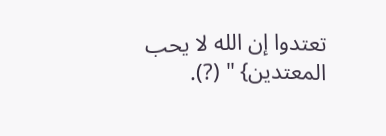تعتدوا إن الله لا يحب المعتدين} " (?).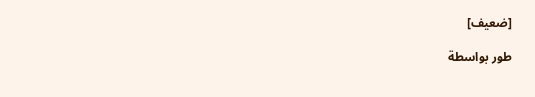[ضعيف]

طور بواسطة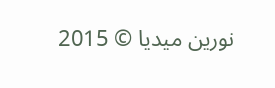نورين ميديا © 2015